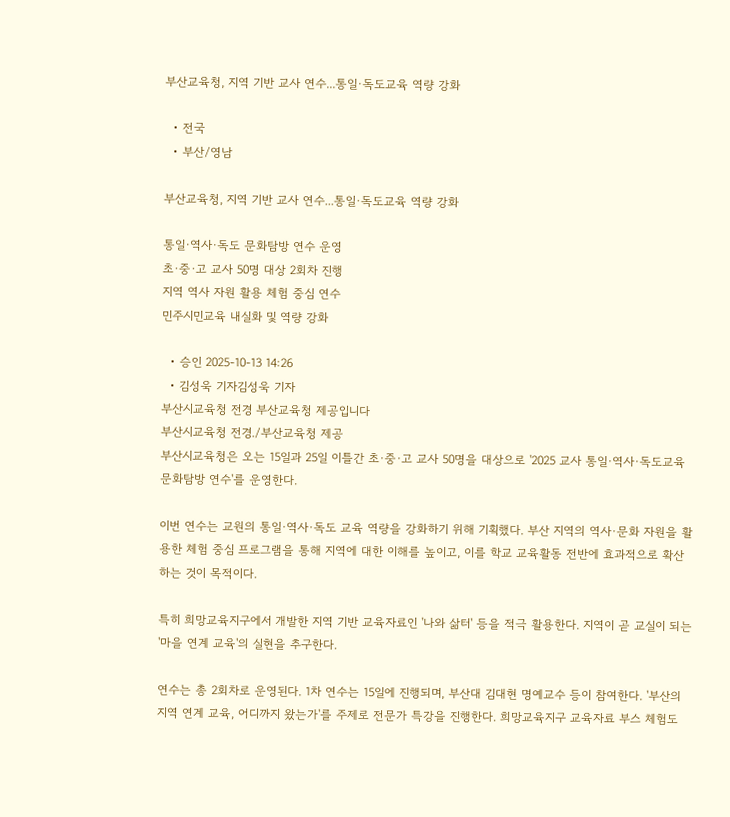부산교육청, 지역 기반 교사 연수...통일·독도교육 역량 강화

  • 전국
  • 부산/영남

부산교육청, 지역 기반 교사 연수...통일·독도교육 역량 강화

통일·역사·독도 문화탐방 연수 운영
초·중·고 교사 50명 대상 2회차 진행
지역 역사 자원 활용 체험 중심 연수
민주시민교육 내실화 및 역량 강화

  • 승인 2025-10-13 14:26
  • 김성욱 기자김성욱 기자
부산시교육청 전경 부산교육청 제공입니다
부산시교육청 전경./부산교육청 제공
부산시교육청은 오는 15일과 25일 이틀간 초·중·고 교사 50명을 대상으로 '2025 교사 통일·역사·독도교육 문화탐방 연수'를 운영한다.

이번 연수는 교원의 통일·역사·독도 교육 역량을 강화하기 위해 기획했다. 부산 지역의 역사·문화 자원을 활용한 체험 중심 프로그램을 통해 지역에 대한 이해를 높이고, 이를 학교 교육활동 전반에 효과적으로 확산하는 것이 목적이다.

특히 희망교육지구에서 개발한 지역 기반 교육자료인 '나와 삶터' 등을 적극 활용한다. 지역이 곧 교실이 되는 '마을 연계 교육'의 실현을 추구한다.

연수는 총 2회차로 운영된다. 1차 연수는 15일에 진행되며, 부산대 김대현 명예교수 등이 참여한다. '부산의 지역 연계 교육, 어디까지 왔는가'를 주제로 전문가 특강을 진행한다. 희망교육지구 교육자료 부스 체험도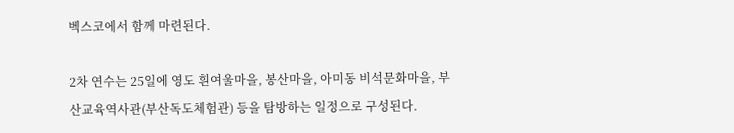벡스코에서 함께 마련된다.

2차 연수는 25일에 영도 흰여울마을, 봉산마을, 아미동 비석문화마을, 부산교육역사관(부산독도체험관) 등을 탐방하는 일정으로 구성된다.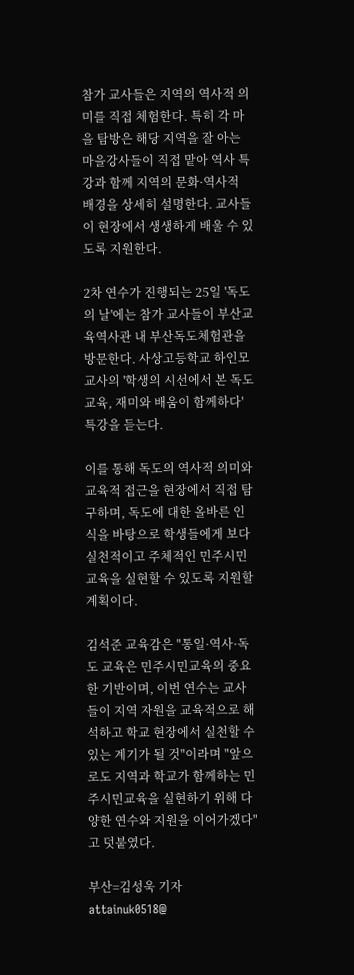참가 교사들은 지역의 역사적 의미를 직접 체험한다. 특히 각 마을 탐방은 해당 지역을 잘 아는 마을강사들이 직접 맡아 역사 특강과 함께 지역의 문화·역사적 배경을 상세히 설명한다. 교사들이 현장에서 생생하게 배울 수 있도록 지원한다.

2차 연수가 진행되는 25일 '독도의 날'에는 참가 교사들이 부산교육역사관 내 부산독도체험관을 방문한다. 사상고등학교 하인모 교사의 '학생의 시선에서 본 독도교육, 재미와 배움이 함께하다' 특강을 듣는다.

이를 통해 독도의 역사적 의미와 교육적 접근을 현장에서 직접 탐구하며, 독도에 대한 올바른 인식을 바탕으로 학생들에게 보다 실천적이고 주체적인 민주시민 교육을 실현할 수 있도록 지원할 계획이다.

김석준 교육감은 "통일·역사·독도 교육은 민주시민교육의 중요한 기반이며, 이번 연수는 교사들이 지역 자원을 교육적으로 해석하고 학교 현장에서 실천할 수 있는 계기가 될 것"이라며 "앞으로도 지역과 학교가 함께하는 민주시민교육을 실현하기 위해 다양한 연수와 지원을 이어가겠다"고 덧붙였다.

부산=김성욱 기자 attainuk0518@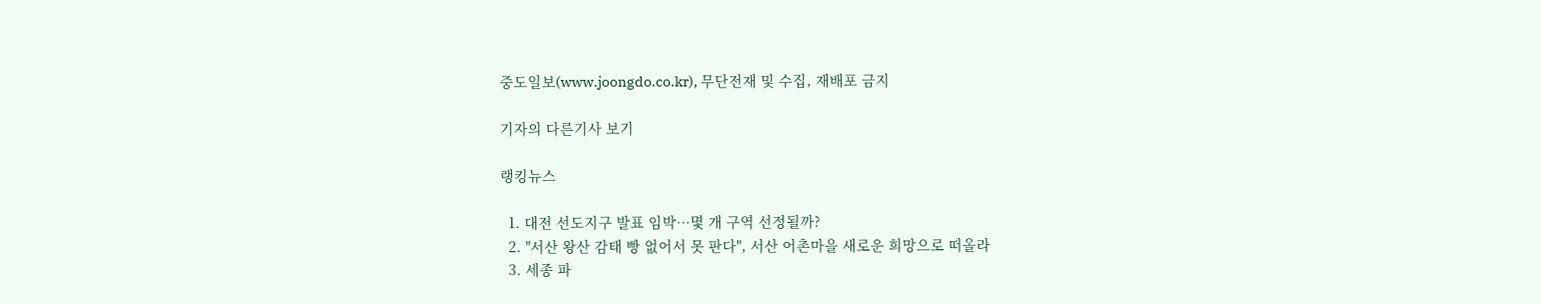중도일보(www.joongdo.co.kr), 무단전재 및 수집, 재배포 금지

기자의 다른기사 보기

랭킹뉴스

  1. 대전 선도지구 발표 임박…몇 개 구역 선정될까?
  2. "서산 왕산 감태 빵 없어서 못 판다", 서산 어촌마을 새로운 희망으로 떠올라
  3. 세종 파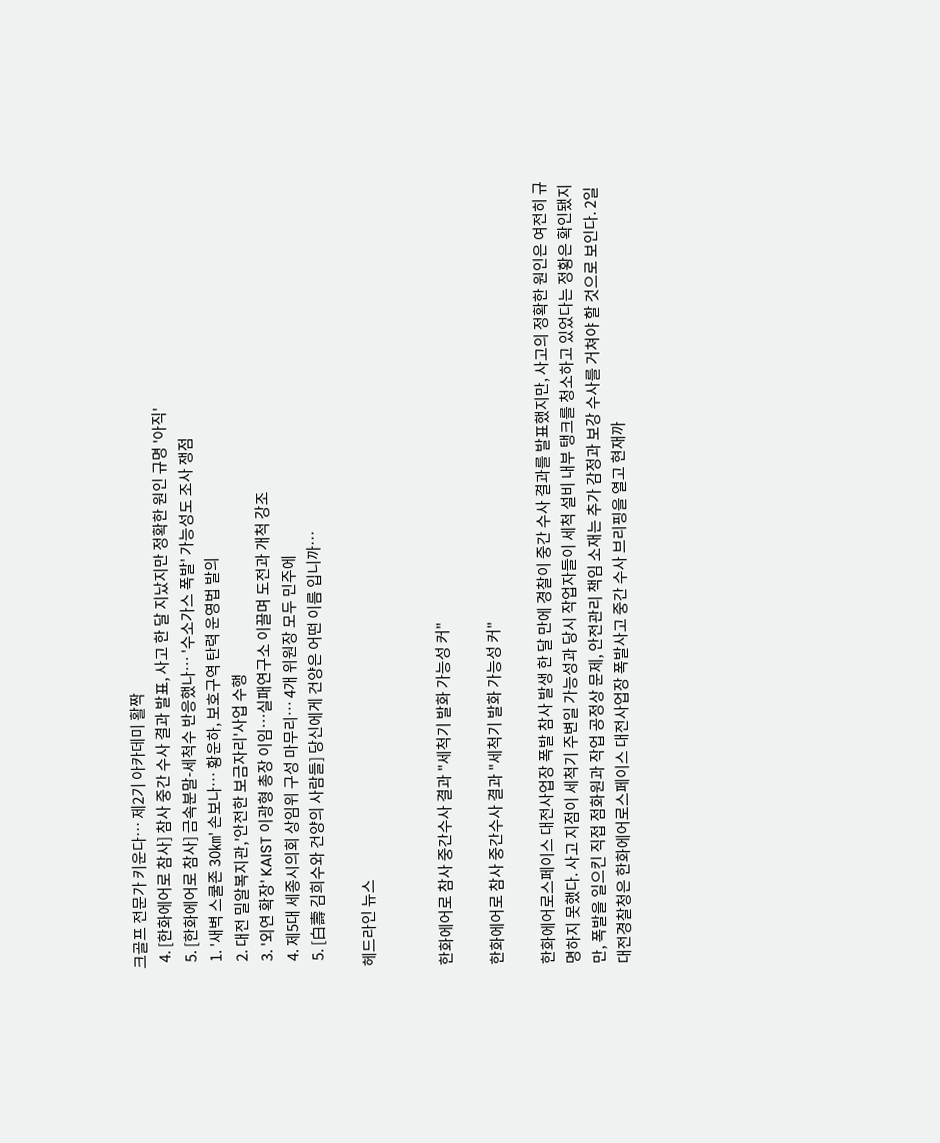크골프 전문가 키운다… 제2기 아카데미 활짝
  4. [한화에어로 참사] 참사 중간 수사 결과 발표, 사고 한 달 지났지만 정확한 원인 규명 '아직'
  5. [한화에어로 참사] 금속분말-세척수 반응했나… '수소가스 폭발' 가능성도 조사 쟁점
  1. '새벽 스쿨존 30㎞' 손보나… 황운하, 보호구역 탄력 운영법 발의
  2. 대전 밀알복지관,'안전한 보금자리'사업 수행
  3. '외연 확장' KAIST 이광형 총장 이임…실패연구소 이끌며 도전과 개척 강조
  4. 제5대 세종시의회 상임위 구성 마무리… 4개 위원장 모두 민주에
  5. [白壽 김희수와 건양의 사람들] 당신에게 건양은 어떤 이름 입니까…

헤드라인 뉴스


한화에어로 참사 중간수사 결과 "세척기 발화 가능성 커"

한화에어로 참사 중간수사 결과 "세척기 발화 가능성 커"

한화에어로스페이스 대전사업장 폭발 참사 발생 한 달 만에 경찰이 중간 수사 결과를 발표했지만, 사고의 정확한 원인은 여전히 규명하지 못했다. 사고 지점이 세척기 주변일 가능성과 당시 작업자들이 세척 설비 내부 탱크를 청소하고 있었다는 정황은 확인됐지만, 폭발을 일으킨 직접 점화원과 작업 공정상 문제, 안전관리 책임 소재는 추가 감정과 보강 수사를 거쳐야 할 것으로 보인다. 2일 대전경찰청은 한화에어로스페이스 대전사업장 폭발사고 중간 수사 브리핑을 열고 현재까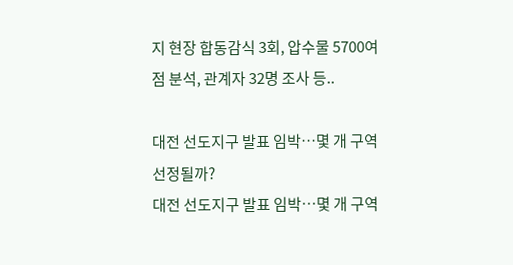지 현장 합동감식 3회, 압수물 5700여 점 분석, 관계자 32명 조사 등..

대전 선도지구 발표 임박…몇 개 구역 선정될까?
대전 선도지구 발표 임박…몇 개 구역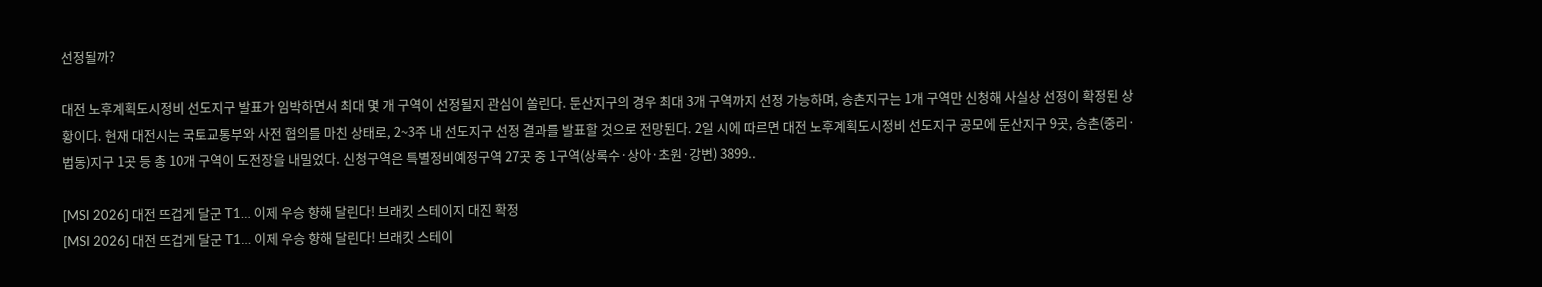선정될까?

대전 노후계획도시정비 선도지구 발표가 임박하면서 최대 몇 개 구역이 선정될지 관심이 쏠린다. 둔산지구의 경우 최대 3개 구역까지 선정 가능하며, 송촌지구는 1개 구역만 신청해 사실상 선정이 확정된 상황이다. 현재 대전시는 국토교통부와 사전 협의를 마친 상태로, 2~3주 내 선도지구 선정 결과를 발표할 것으로 전망된다. 2일 시에 따르면 대전 노후계획도시정비 선도지구 공모에 둔산지구 9곳, 송촌(중리·법동)지구 1곳 등 총 10개 구역이 도전장을 내밀었다. 신청구역은 특별정비예정구역 27곳 중 1구역(상록수·상아·초원·강변) 3899..

[MSI 2026] 대전 뜨겁게 달군 T1… 이제 우승 향해 달린다! 브래킷 스테이지 대진 확정
[MSI 2026] 대전 뜨겁게 달군 T1… 이제 우승 향해 달린다! 브래킷 스테이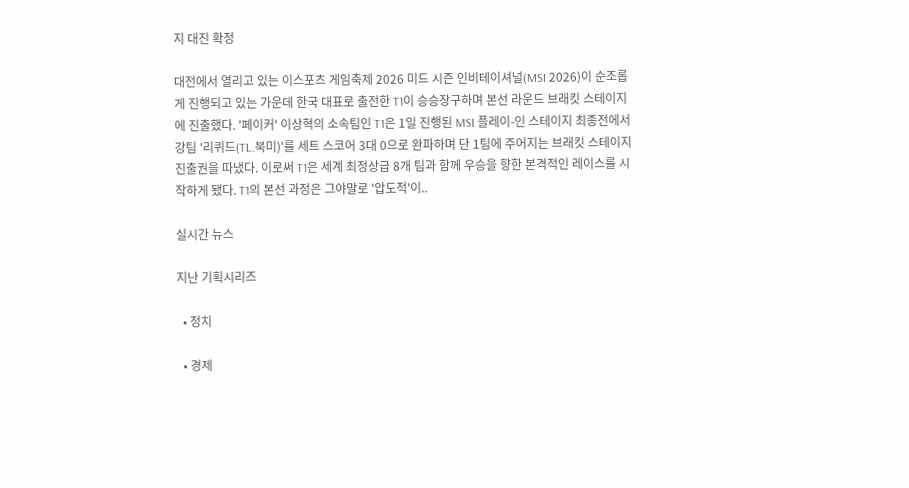지 대진 확정

대전에서 열리고 있는 이스포츠 게임축제 2026 미드 시즌 인비테이셔널(MSI 2026)이 순조롭게 진행되고 있는 가운데 한국 대표로 출전한 T1이 승승장구하며 본선 라운드 브래킷 스테이지에 진출했다. '페이커' 이상혁의 소속팀인 T1은 1일 진행된 MSI 플레이-인 스테이지 최종전에서 강팀 '리퀴드(TL.북미)'를 세트 스코어 3대 0으로 완파하며 단 1팀에 주어지는 브래킷 스테이지 진출권을 따냈다. 이로써 T1은 세계 최정상급 8개 팀과 함께 우승을 향한 본격적인 레이스를 시작하게 됐다. T1의 본선 과정은 그야말로 '압도적'이..

실시간 뉴스

지난 기획시리즈

  • 정치

  • 경제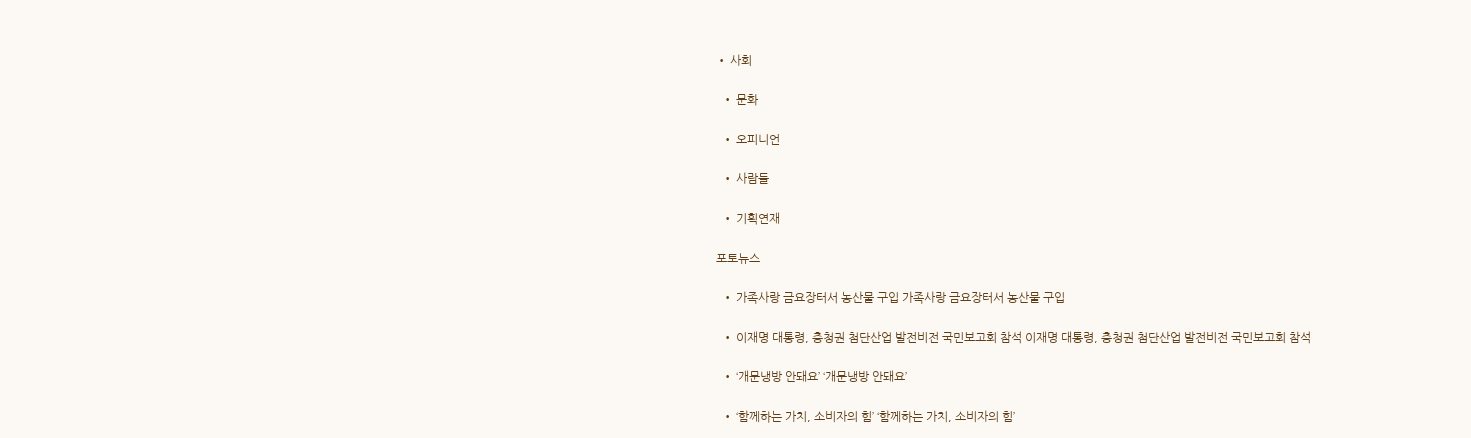• 사회

  • 문화

  • 오피니언

  • 사람들

  • 기획연재

포토뉴스

  • 가족사랑 금요장터서 농산물 구입 가족사랑 금요장터서 농산물 구입

  • 이재명 대통령, 충청권 첨단산업 발전비전 국민보고회 참석 이재명 대통령, 충청권 첨단산업 발전비전 국민보고회 참석

  • ‘개문냉방 안돼요’ ‘개문냉방 안돼요’

  • ‘함께하는 가치, 소비자의 힘’ ‘함께하는 가치, 소비자의 힘’